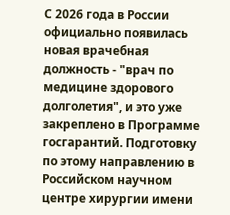С 2026 года в России официально появилась новая врачебная должность - "врач по медицине здорового долголетия", и это уже закреплено в Программе госгарантий. Подготовку по этому направлению в Российском научном центре хирургии имени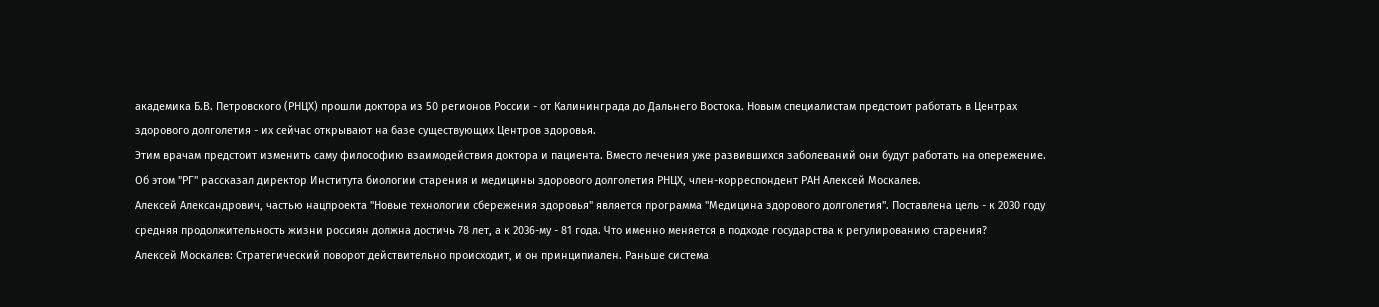академика Б.В. Петровского (РНЦХ) прошли доктора из 50 регионов России - от Калининграда до Дальнего Востока. Новым специалистам предстоит работать в Центрах здорового долголетия - их сейчас открывают на базе существующих Центров здоровья.
Этим врачам предстоит изменить саму философию взаимодействия доктора и пациента. Вместо лечения уже развившихся заболеваний они будут работать на опережение. Об этом "РГ" рассказал директор Института биологии старения и медицины здорового долголетия РНЦХ, член-корреспондент РАН Алексей Москалев.
Алексей Александрович, частью нацпроекта "Новые технологии сбережения здоровья" является программа "Медицина здорового долголетия". Поставлена цель - к 2030 году средняя продолжительность жизни россиян должна достичь 78 лет, а к 2036-му - 81 года. Что именно меняется в подходе государства к регулированию старения?
Алексей Москалев: Стратегический поворот действительно происходит, и он принципиален. Раньше система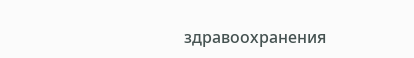здравоохранения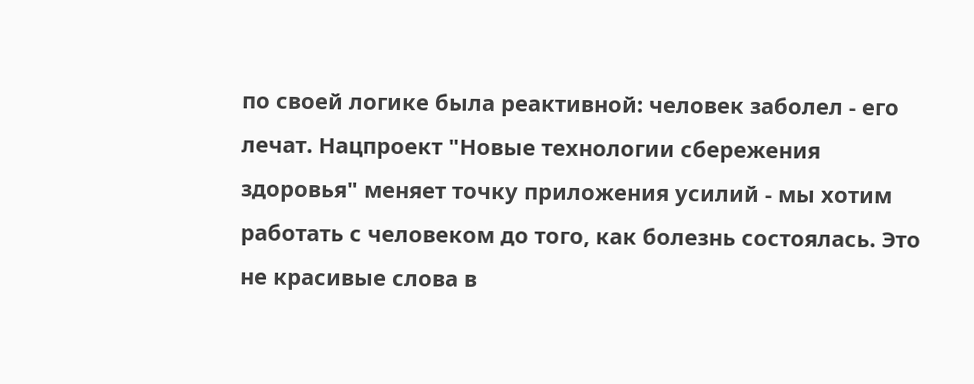по своей логике была реактивной: человек заболел - его лечат. Нацпроект "Новые технологии сбережения здоровья" меняет точку приложения усилий - мы хотим работать с человеком до того, как болезнь состоялась. Это не красивые слова в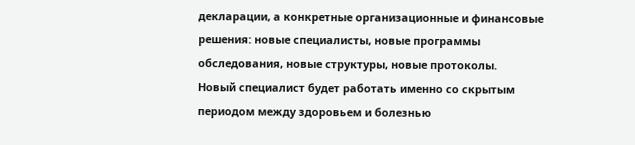декларации, а конкретные организационные и финансовые решения: новые специалисты, новые программы обследования, новые структуры, новые протоколы.
Новый специалист будет работать именно со скрытым периодом между здоровьем и болезнью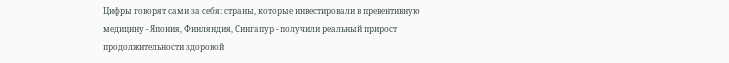Цифры говорят сами за себя: страны, которые инвестировали в превентивную медицину - Япония, Финляндия, Сингапур - получили реальный прирост продолжительности здоровой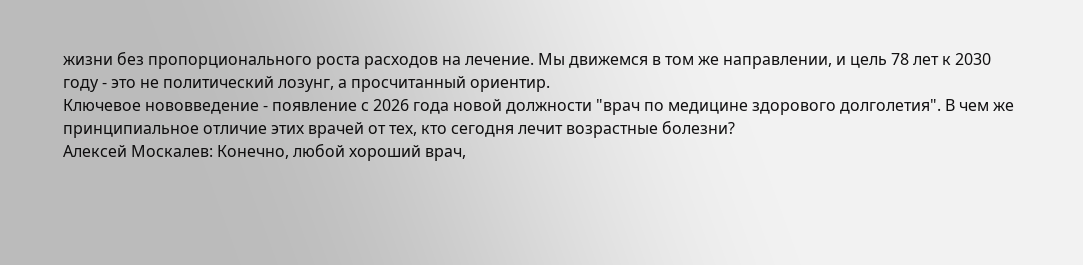жизни без пропорционального роста расходов на лечение. Мы движемся в том же направлении, и цель 78 лет к 2030 году - это не политический лозунг, а просчитанный ориентир.
Ключевое нововведение - появление с 2026 года новой должности "врач по медицине здорового долголетия". В чем же принципиальное отличие этих врачей от тех, кто сегодня лечит возрастные болезни?
Алексей Москалев: Конечно, любой хороший врач,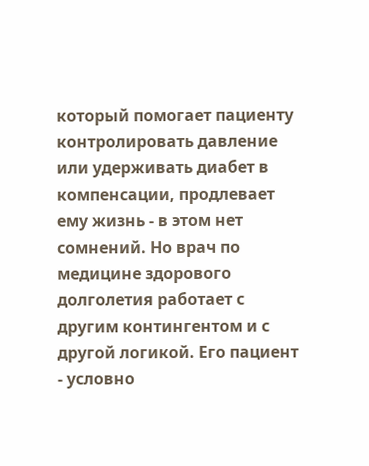который помогает пациенту контролировать давление или удерживать диабет в компенсации, продлевает ему жизнь - в этом нет сомнений. Но врач по медицине здорового долголетия работает с другим контингентом и с другой логикой. Его пациент - условно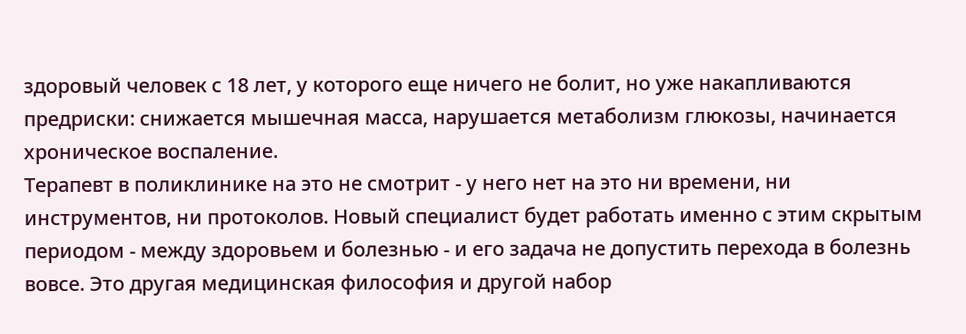здоровый человек с 18 лет, у которого еще ничего не болит, но уже накапливаются предриски: снижается мышечная масса, нарушается метаболизм глюкозы, начинается хроническое воспаление.
Терапевт в поликлинике на это не смотрит - у него нет на это ни времени, ни инструментов, ни протоколов. Новый специалист будет работать именно с этим скрытым периодом - между здоровьем и болезнью - и его задача не допустить перехода в болезнь вовсе. Это другая медицинская философия и другой набор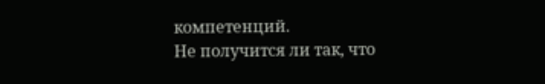компетенций.
Не получится ли так, что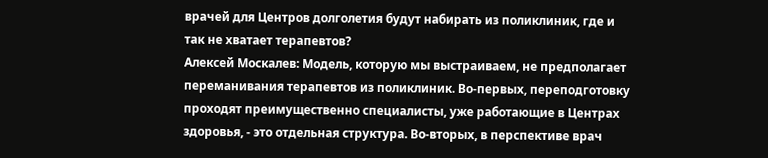врачей для Центров долголетия будут набирать из поликлиник, где и так не хватает терапевтов?
Алексей Москалев: Модель, которую мы выстраиваем, не предполагает переманивания терапевтов из поликлиник. Во-первых, переподготовку проходят преимущественно специалисты, уже работающие в Центрах здоровья, - это отдельная структура. Во-вторых, в перспективе врач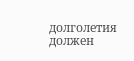долголетия должен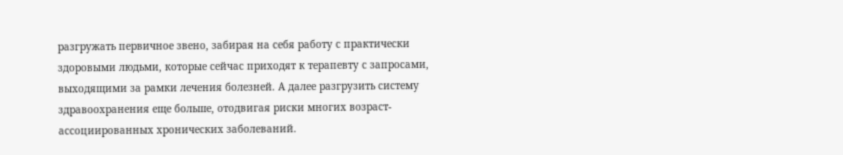разгружать первичное звено, забирая на себя работу с практически здоровыми людьми, которые сейчас приходят к терапевту с запросами, выходящими за рамки лечения болезней. А далее разгрузить систему здравоохранения еще больше, отодвигая риски многих возраст-ассоциированных хронических заболеваний.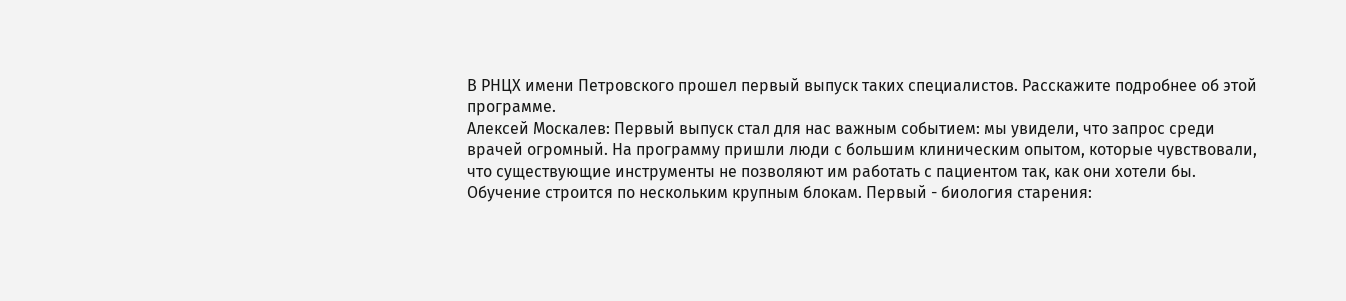В РНЦХ имени Петровского прошел первый выпуск таких специалистов. Расскажите подробнее об этой программе.
Алексей Москалев: Первый выпуск стал для нас важным событием: мы увидели, что запрос среди врачей огромный. На программу пришли люди с большим клиническим опытом, которые чувствовали, что существующие инструменты не позволяют им работать с пациентом так, как они хотели бы.
Обучение строится по нескольким крупным блокам. Первый - биология старения: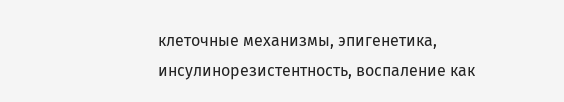клеточные механизмы, эпигенетика, инсулинорезистентность, воспаление как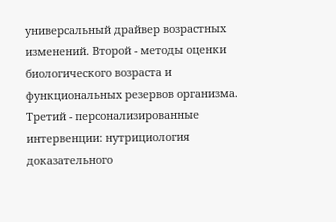универсальный драйвер возрастных изменений. Второй - методы оценки биологического возраста и функциональных резервов организма. Третий - персонализированные интервенции: нутрициология доказательного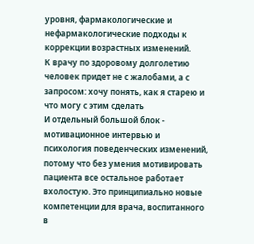уровня, фармакологические и нефармакологические подходы к коррекции возрастных изменений.
К врачу по здоровому долголетию человек придет не с жалобами, а с запросом: хочу понять, как я старею и что могу с этим сделать
И отдельный большой блок - мотивационное интервью и психология поведенческих изменений, потому что без умения мотивировать пациента все остальное работает вхолостую. Это принципиально новые компетенции для врача, воспитанного в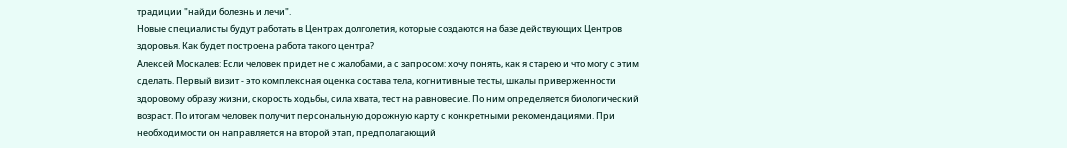традиции "найди болезнь и лечи".
Новые специалисты будут работать в Центрах долголетия, которые создаются на базе действующих Центров здоровья. Как будет построена работа такого центра?
Алексей Москалев: Если человек придет не с жалобами, а с запросом: хочу понять, как я старею и что могу с этим сделать. Первый визит - это комплексная оценка состава тела, когнитивные тесты, шкалы приверженности здоровому образу жизни, скорость ходьбы, сила хвата, тест на равновесие. По ним определяется биологический возраст. По итогам человек получит персональную дорожную карту с конкретными рекомендациями. При необходимости он направляется на второй этап, предполагающий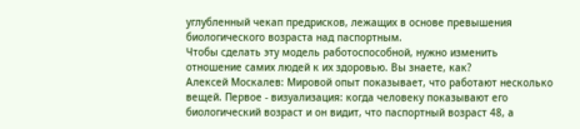углубленный чекап предрисков, лежащих в основе превышения биологического возраста над паспортным.
Чтобы сделать эту модель работоспособной, нужно изменить отношение самих людей к их здоровью. Вы знаете, как?
Алексей Москалев: Мировой опыт показывает, что работают несколько вещей. Первое - визуализация: когда человеку показывают его биологический возраст и он видит, что паспортный возраст 48, а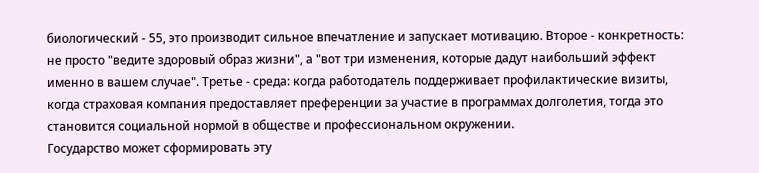биологический - 55, это производит сильное впечатление и запускает мотивацию. Второе - конкретность: не просто "ведите здоровый образ жизни", а "вот три изменения, которые дадут наибольший эффект именно в вашем случае". Третье - среда: когда работодатель поддерживает профилактические визиты, когда страховая компания предоставляет преференции за участие в программах долголетия, тогда это становится социальной нормой в обществе и профессиональном окружении.
Государство может сформировать эту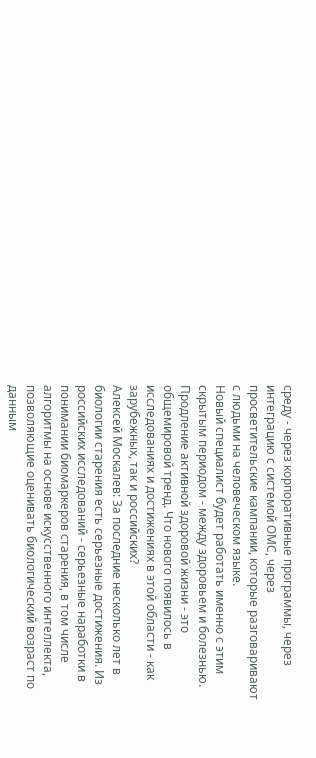среду - через корпоративные программы, через интеграцию с системой ОМС, через просветительские кампании, которые разговаривают с людьми на человеческом языке.
Новый специалист будет работать именно с этим скрытым периодом - между здоровьем и болезнью.
Продление активной здоровой жизни - это общемировой тренд. Что нового появилось в исследованиях и достижениях в этой области - как зарубежных, так и российских?
Алексей Москалев: За последние несколько лет в биологии старения есть серьезные достижения. Из российских исследований - серьезные наработки в понимании биомаркеров старения, в том числе алгоритмы на основе искусственного интеллекта, позволяющие оценивать биологический возраст по данным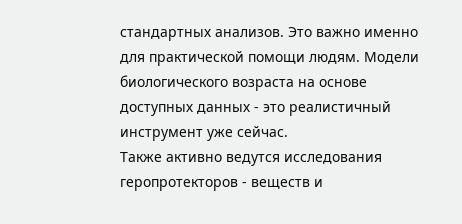стандартных анализов. Это важно именно для практической помощи людям. Модели биологического возраста на основе доступных данных - это реалистичный инструмент уже сейчас.
Также активно ведутся исследования геропротекторов - веществ и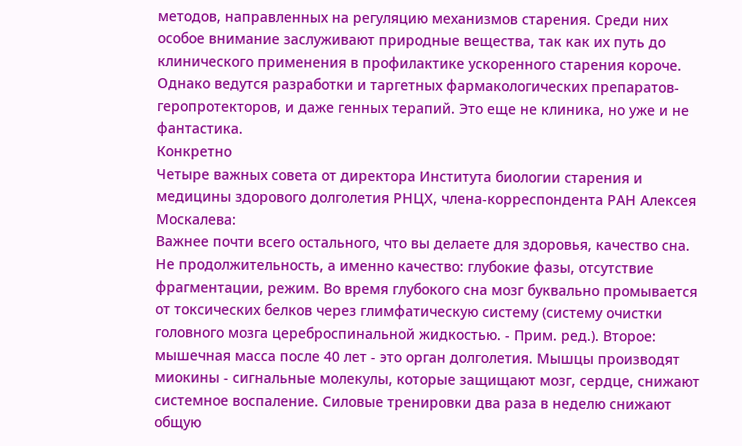методов, направленных на регуляцию механизмов старения. Среди них особое внимание заслуживают природные вещества, так как их путь до клинического применения в профилактике ускоренного старения короче. Однако ведутся разработки и таргетных фармакологических препаратов-геропротекторов, и даже генных терапий. Это еще не клиника, но уже и не фантастика.
Конкретно
Четыре важных совета от директора Института биологии старения и медицины здорового долголетия РНЦХ, члена-корреспондента РАН Алексея Москалева:
Важнее почти всего остального, что вы делаете для здоровья, качество сна. Не продолжительность, а именно качество: глубокие фазы, отсутствие фрагментации, режим. Во время глубокого сна мозг буквально промывается от токсических белков через глимфатическую систему (систему очистки головного мозга цереброспинальной жидкостью. - Прим. ред.). Второе: мышечная масса после 40 лет - это орган долголетия. Мышцы производят миокины - сигнальные молекулы, которые защищают мозг, сердце, снижают системное воспаление. Силовые тренировки два раза в неделю снижают общую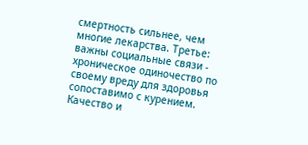смертность сильнее, чем многие лекарства. Третье: важны социальные связи - хроническое одиночество по своему вреду для здоровья сопоставимо с курением. Качество и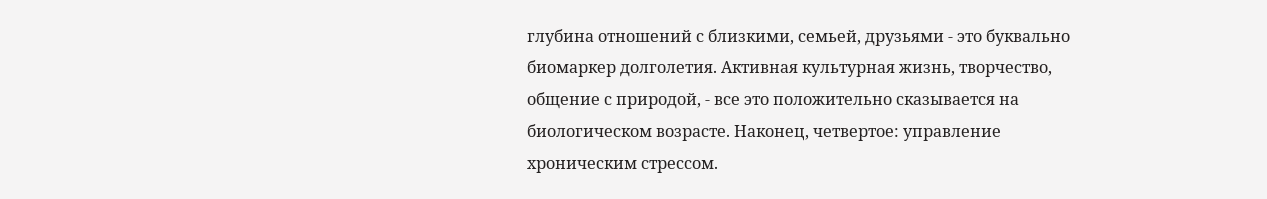глубина отношений с близкими, семьей, друзьями - это буквально биомаркер долголетия. Активная культурная жизнь, творчество, общение с природой, - все это положительно сказывается на биологическом возрасте. Наконец, четвертое: управление хроническим стрессом.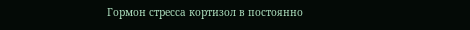Гормон стресса кортизол в постоянно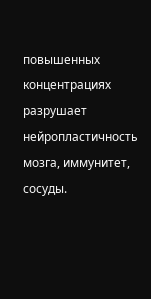повышенных концентрациях разрушает нейропластичность мозга, иммунитет, сосуды.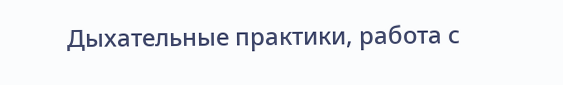Дыхательные практики, работа с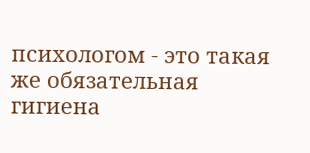психологом - это такая же обязательная гигиена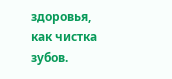здоровья, как чистка зубов.